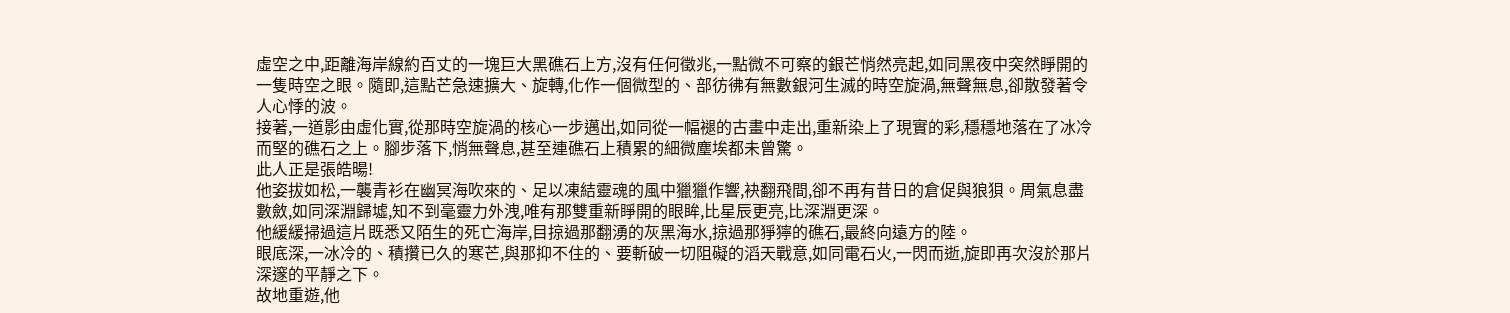虛空之中,距離海岸線約百丈的一塊巨大黑礁石上方,沒有任何徵兆,一點微不可察的銀芒悄然亮起,如同黑夜中突然睜開的一隻時空之眼。隨即,這點芒急速擴大、旋轉,化作一個微型的、部彷彿有無數銀河生滅的時空旋渦,無聲無息,卻散發著令人心悸的波。
接著,一道影由虛化實,從那時空旋渦的核心一步邁出,如同從一幅褪的古畫中走出,重新染上了現實的彩,穩穩地落在了冰冷而堅的礁石之上。腳步落下,悄無聲息,甚至連礁石上積累的細微塵埃都未曾驚。
此人正是張皓暘!
他姿拔如松,一襲青衫在幽冥海吹來的、足以凍結靈魂的風中獵獵作響,袂翻飛間,卻不再有昔日的倉促與狼狽。周氣息盡數斂,如同深淵歸墟,知不到毫靈力外洩,唯有那雙重新睜開的眼眸,比星辰更亮,比深淵更深。
他緩緩掃過這片既悉又陌生的死亡海岸,目掠過那翻湧的灰黑海水,掠過那猙獰的礁石,最終向遠方的陸。
眼底深,一冰冷的、積攢已久的寒芒,與那抑不住的、要斬破一切阻礙的滔天戰意,如同電石火,一閃而逝,旋即再次沒於那片深邃的平靜之下。
故地重遊,他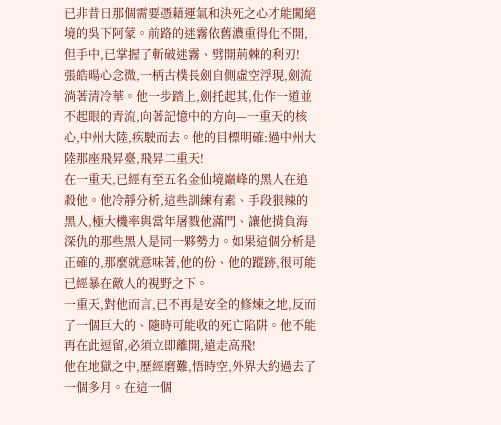已非昔日那個需要憑藉運氣和決死之心才能闖絕境的吳下阿蒙。前路的迷霧依舊濃重得化不開,但手中,已掌握了斬破迷霧、劈開荊棘的利刃!
張皓暘心念微,一柄古樸長劍自側虛空浮現,劍流淌著清冷華。他一步踏上,劍托起其,化作一道並不起眼的青流,向著記憶中的方向—一重天的核心,中州大陸,疾駛而去。他的目標明確:過中州大陸那座飛昇臺,飛昇二重天!
在一重天,已經有至五名金仙境巔峰的黑人在追殺他。他冷靜分析,這些訓練有素、手段狠辣的黑人,極大機率與當年屠戮他滿門、讓他揹負海深仇的那些黑人是同一夥勢力。如果這個分析是正確的,那麼就意味著,他的份、他的蹤跡,很可能已經暴在敵人的視野之下。
一重天,對他而言,已不再是安全的修煉之地,反而了一個巨大的、隨時可能收的死亡陷阱。他不能再在此逗留,必須立即離開,遠走高飛!
他在地獄之中,歷經磨難,悟時空,外界大約過去了一個多月。在這一個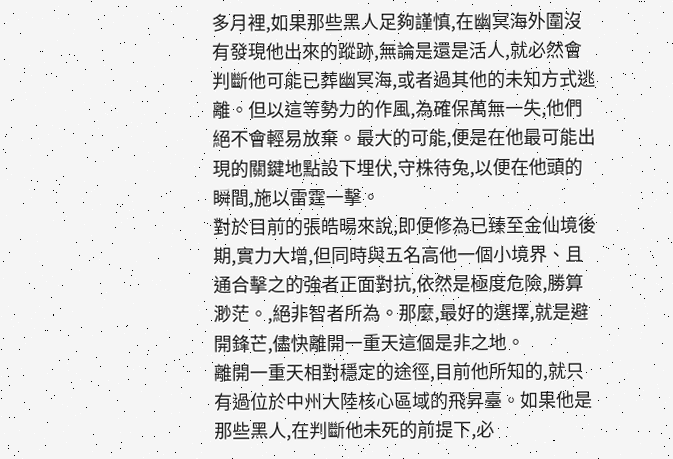多月裡,如果那些黑人足夠謹慎,在幽冥海外圍沒有發現他出來的蹤跡,無論是還是活人,就必然會判斷他可能已葬幽冥海,或者過其他的未知方式逃離。但以這等勢力的作風,為確保萬無一失,他們絕不會輕易放棄。最大的可能,便是在他最可能出現的關鍵地點設下埋伏,守株待兔,以便在他頭的瞬間,施以雷霆一擊。
對於目前的張皓暘來說,即便修為已臻至金仙境後期,實力大增,但同時與五名高他一個小境界、且通合擊之的強者正面對抗,依然是極度危險,勝算渺茫。,絕非智者所為。那麼,最好的選擇,就是避開鋒芒,儘快離開一重天這個是非之地。
離開一重天相對穩定的途徑,目前他所知的,就只有過位於中州大陸核心區域的飛昇臺。如果他是那些黑人,在判斷他未死的前提下,必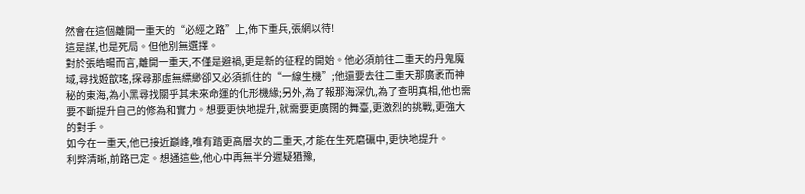然會在這個離開一重天的“必經之路”上,佈下重兵,張網以待!
這是謀,也是死局。但他別無選擇。
對於張皓暘而言,離開一重天,不僅是避禍,更是新的征程的開始。他必須前往二重天的丹鬼魔域,尋找姬歆瑤,探尋那虛無縹緲卻又必須抓住的“一線生機”;他還要去往二重天那廣袤而神秘的東海,為小黑尋找關乎其未來命運的化形機緣;另外,為了報那海深仇,為了查明真相,他也需要不斷提升自己的修為和實力。想要更快地提升,就需要更廣闊的舞臺,更激烈的挑戰,更強大的對手。
如今在一重天,他已接近巔峰,唯有踏更高層次的二重天,才能在生死磨礪中,更快地提升。
利弊清晰,前路已定。想通這些,他心中再無半分遲疑猶豫,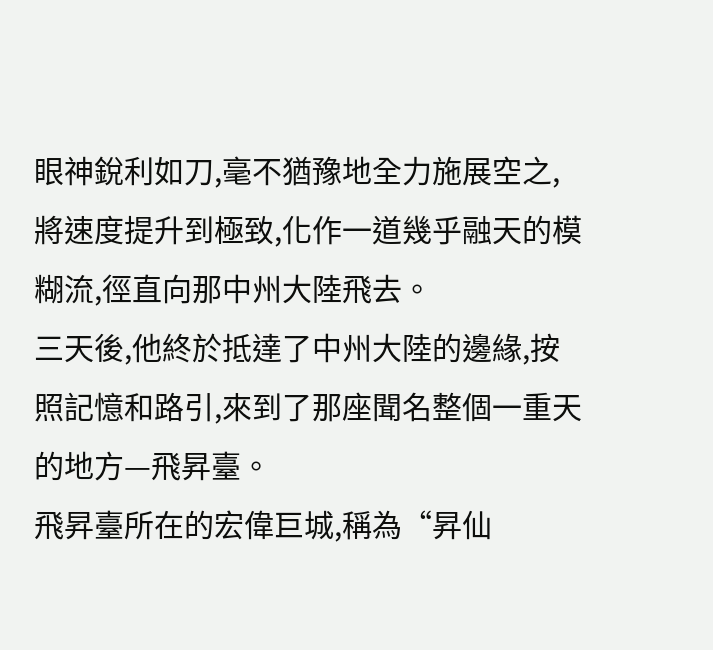眼神銳利如刀,毫不猶豫地全力施展空之,將速度提升到極致,化作一道幾乎融天的模糊流,徑直向那中州大陸飛去。
三天後,他終於抵達了中州大陸的邊緣,按照記憶和路引,來到了那座聞名整個一重天的地方—飛昇臺。
飛昇臺所在的宏偉巨城,稱為“昇仙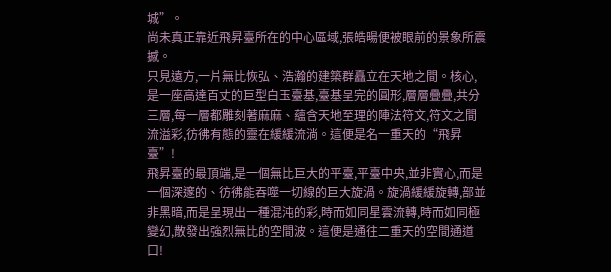城”。
尚未真正靠近飛昇臺所在的中心區域,張皓暘便被眼前的景象所震撼。
只見遠方,一片無比恢弘、浩瀚的建築群矗立在天地之間。核心,是一座高達百丈的巨型白玉臺基,臺基呈完的圓形,層層疊疊,共分三層,每一層都雕刻著麻麻、蘊含天地至理的陣法符文,符文之間流溢彩,彷彿有態的靈在緩緩流淌。這便是名一重天的“飛昇臺”!
飛昇臺的最頂端,是一個無比巨大的平臺,平臺中央,並非實心,而是一個深邃的、彷彿能吞噬一切線的巨大旋渦。旋渦緩緩旋轉,部並非黑暗,而是呈現出一種混沌的彩,時而如同星雲流轉,時而如同極變幻,散發出強烈無比的空間波。這便是通往二重天的空間通道口!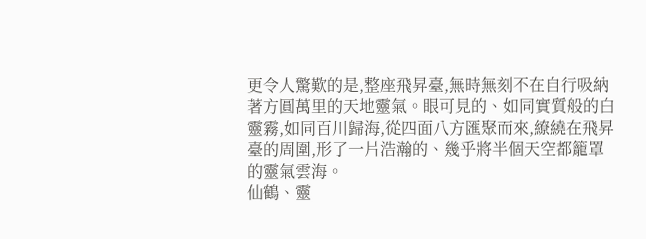更令人驚歎的是,整座飛昇臺,無時無刻不在自行吸納著方圓萬里的天地靈氣。眼可見的、如同實質般的白靈霧,如同百川歸海,從四面八方匯聚而來,繚繞在飛昇臺的周圍,形了一片浩瀚的、幾乎將半個天空都籠罩的靈氣雲海。
仙鶴、靈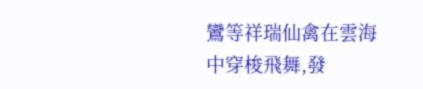鸞等祥瑞仙禽在雲海中穿梭飛舞,發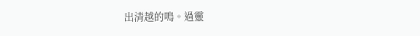出清越的鳴。過靈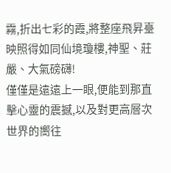霧,折出七彩的霞,將整座飛昇臺映照得如同仙境瓊樓,神聖、莊嚴、大氣磅礴!
僅僅是遠遠上一眼,便能到那直擊心靈的震撼,以及對更高層次世界的嚮往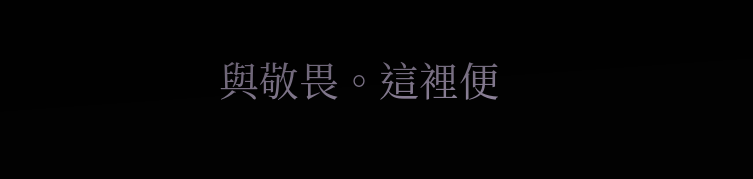與敬畏。這裡便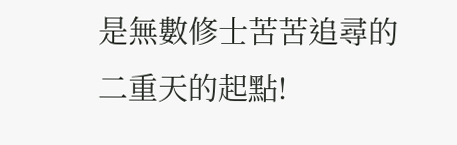是無數修士苦苦追尋的二重天的起點!